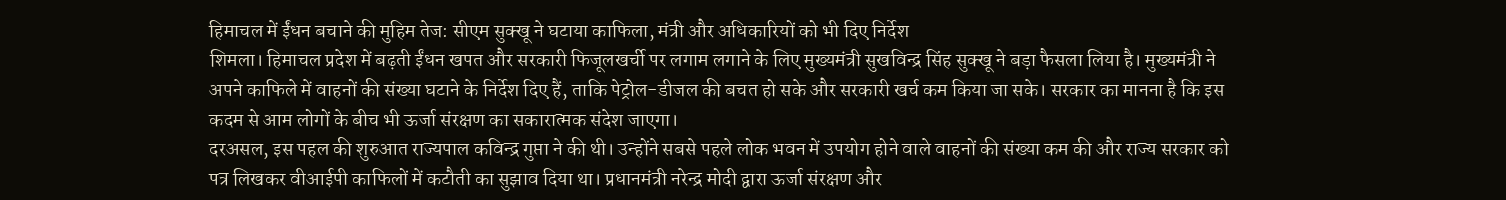हिमाचल में ईंधन बचाने की मुहिम तेज: सीएम सुक्खू ने घटाया काफिला, मंत्री और अधिकारियों को भी दिए निर्देश
शिमला। हिमाचल प्रदेश में बढ़ती ईंधन खपत और सरकारी फिजूलखर्ची पर लगाम लगाने के लिए मुख्यमंत्री सुखविन्द्र सिंह सुक्खू ने बड़ा फैसला लिया है। मुख्यमंत्री ने अपने काफिले में वाहनों की संख्या घटाने के निर्देश दिए हैं, ताकि पेट्रोल-डीजल की बचत हो सके और सरकारी खर्च कम किया जा सके। सरकार का मानना है कि इस कदम से आम लोगों के बीच भी ऊर्जा संरक्षण का सकारात्मक संदेश जाएगा।
दरअसल, इस पहल की शुरुआत राज्यपाल कविन्द्र गुप्ता ने की थी। उन्होंने सबसे पहले लोक भवन में उपयोग होने वाले वाहनों की संख्या कम की और राज्य सरकार को पत्र लिखकर वीआईपी काफिलों में कटौती का सुझाव दिया था। प्रधानमंत्री नरेन्द्र मोदी द्वारा ऊर्जा संरक्षण और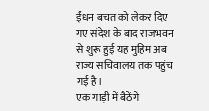ईंधन बचत को लेकर दिए गए संदेश के बाद राजभवन से शुरू हुई यह मुहिम अब राज्य सचिवालय तक पहुंच गई है।
एक गाड़ी में बैठेंगे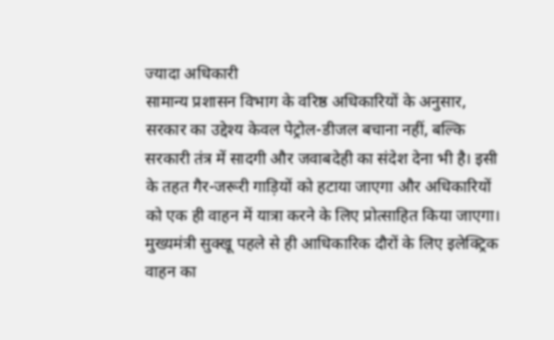ज्यादा अधिकारी
सामान्य प्रशासन विभाग के वरिष्ठ अधिकारियों के अनुसार, सरकार का उद्देश्य केवल पेट्रोल-डीजल बचाना नहीं, बल्कि सरकारी तंत्र में सादगी और जवाबदेही का संदेश देना भी है। इसी के तहत गैर-जरूरी गाड़ियों को हटाया जाएगा और अधिकारियों को एक ही वाहन में यात्रा करने के लिए प्रोत्साहित किया जाएगा।
मुख्यमंत्री सुक्खू पहले से ही आधिकारिक दौरों के लिए इलेक्ट्रिक वाहन का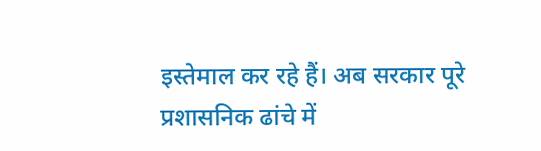इस्तेमाल कर रहे हैं। अब सरकार पूरे प्रशासनिक ढांचे में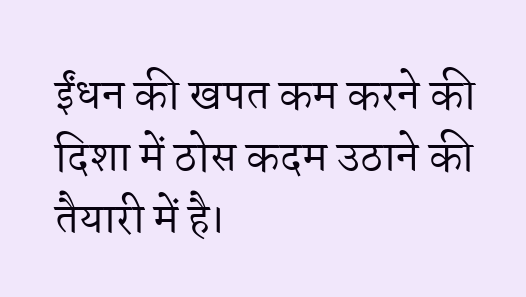ईंधन की खपत कम करने की दिशा में ठोस कदम उठाने की तैयारी में है।